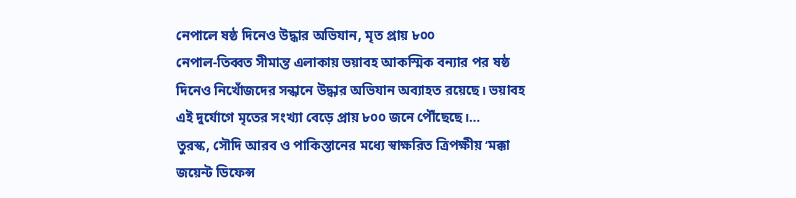নেপালে ষষ্ঠ দিনেও উদ্ধার অভিযান, মৃত প্রায় ৮০০
নেপাল-তিব্বত সীমান্ত এলাকায় ভয়াবহ আকস্মিক বন্যার পর ষষ্ঠ দিনেও নিখোঁজদের সন্ধানে উদ্ধার অভিযান অব্যাহত রয়েছে। ভয়াবহ এই দুর্যোগে মৃতের সংখ্যা বেড়ে প্রায় ৮০০ জনে পৌঁছেছে।…
তুরস্ক, সৌদি আরব ও পাকিস্তানের মধ্যে স্বাক্ষরিত ত্রিপক্ষীয় ‘মক্কা জয়েন্ট ডিফেন্স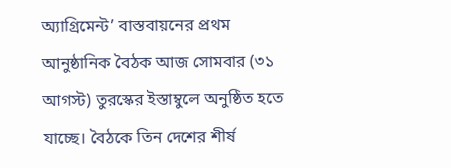অ্যাগ্রিমেন্ট’ বাস্তবায়নের প্রথম আনুষ্ঠানিক বৈঠক আজ সোমবার (৩১ আগস্ট) তুরস্কের ইস্তাম্বুলে অনুষ্ঠিত হতে যাচ্ছে। বৈঠকে তিন দেশের শীর্ষ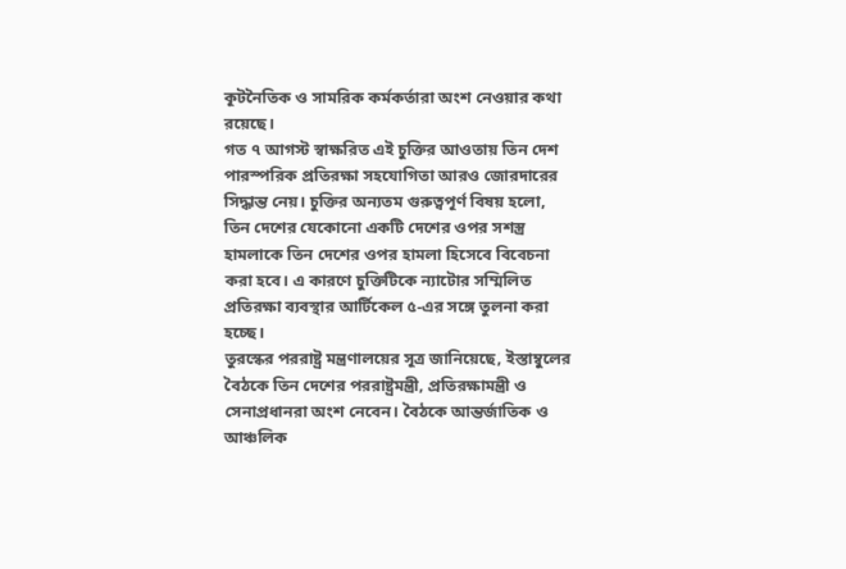কূটনৈতিক ও সামরিক কর্মকর্তারা অংশ নেওয়ার কথা রয়েছে।
গত ৭ আগস্ট স্বাক্ষরিত এই চুক্তির আওতায় তিন দেশ পারস্পরিক প্রতিরক্ষা সহযোগিতা আরও জোরদারের সিদ্ধান্ত নেয়। চুক্তির অন্যতম গুরুত্বপূর্ণ বিষয় হলো, তিন দেশের যেকোনো একটি দেশের ওপর সশস্ত্র হামলাকে তিন দেশের ওপর হামলা হিসেবে বিবেচনা করা হবে। এ কারণে চুক্তিটিকে ন্যাটোর সম্মিলিত প্রতিরক্ষা ব্যবস্থার আর্টিকেল ৫-এর সঙ্গে তুলনা করা হচ্ছে।
তুরস্কের পররাষ্ট্র মন্ত্রণালয়ের সূত্র জানিয়েছে, ইস্তাম্বুলের বৈঠকে তিন দেশের পররাষ্ট্রমন্ত্রী, প্রতিরক্ষামন্ত্রী ও সেনাপ্রধানরা অংশ নেবেন। বৈঠকে আন্তর্জাতিক ও আঞ্চলিক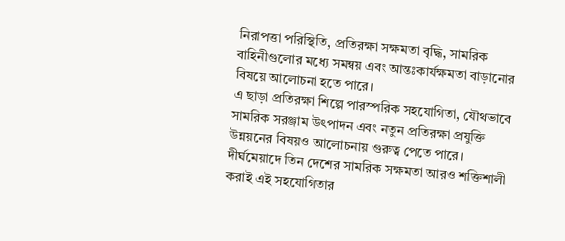নিরাপত্তা পরিস্থিতি, প্রতিরক্ষা সক্ষমতা বৃদ্ধি, সামরিক বাহিনীগুলোর মধ্যে সমন্বয় এবং আন্তঃকার্যক্ষমতা বাড়ানোর বিষয়ে আলোচনা হতে পারে।
এ ছাড়া প্রতিরক্ষা শিল্পে পারস্পরিক সহযোগিতা, যৌথভাবে সামরিক সরঞ্জাম উৎপাদন এবং নতুন প্রতিরক্ষা প্রযুক্তি উন্নয়নের বিষয়ও আলোচনায় গুরুত্ব পেতে পারে। দীর্ঘমেয়াদে তিন দেশের সামরিক সক্ষমতা আরও শক্তিশালী করাই এই সহযোগিতার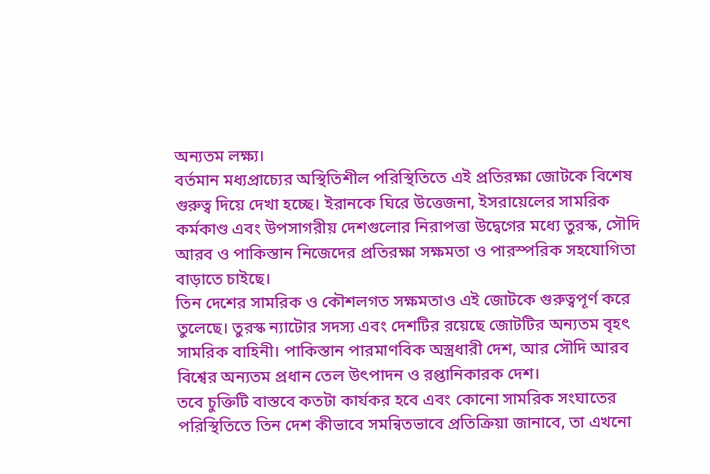অন্যতম লক্ষ্য।
বর্তমান মধ্যপ্রাচ্যের অস্থিতিশীল পরিস্থিতিতে এই প্রতিরক্ষা জোটকে বিশেষ গুরুত্ব দিয়ে দেখা হচ্ছে। ইরানকে ঘিরে উত্তেজনা, ইসরায়েলের সামরিক কর্মকাণ্ড এবং উপসাগরীয় দেশগুলোর নিরাপত্তা উদ্বেগের মধ্যে তুরস্ক, সৌদি আরব ও পাকিস্তান নিজেদের প্রতিরক্ষা সক্ষমতা ও পারস্পরিক সহযোগিতা বাড়াতে চাইছে।
তিন দেশের সামরিক ও কৌশলগত সক্ষমতাও এই জোটকে গুরুত্বপূর্ণ করে তুলেছে। তুরস্ক ন্যাটোর সদস্য এবং দেশটির রয়েছে জোটটির অন্যতম বৃহৎ সামরিক বাহিনী। পাকিস্তান পারমাণবিক অস্ত্রধারী দেশ, আর সৌদি আরব বিশ্বের অন্যতম প্রধান তেল উৎপাদন ও রপ্তানিকারক দেশ।
তবে চুক্তিটি বাস্তবে কতটা কার্যকর হবে এবং কোনো সামরিক সংঘাতের পরিস্থিতিতে তিন দেশ কীভাবে সমন্বিতভাবে প্রতিক্রিয়া জানাবে, তা এখনো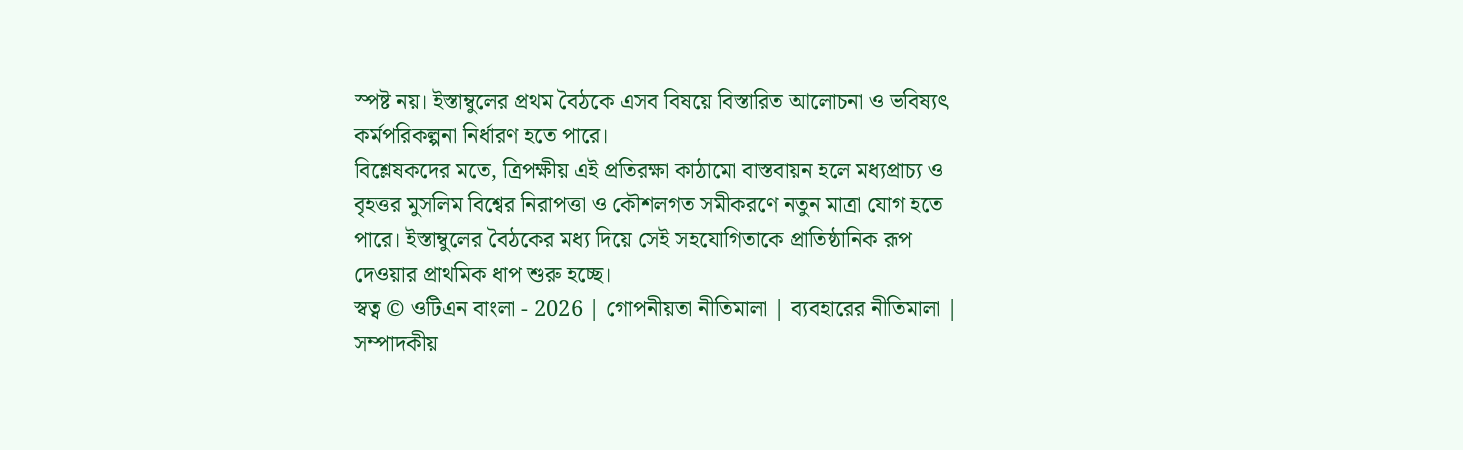স্পষ্ট নয়। ইস্তাম্বুলের প্রথম বৈঠকে এসব বিষয়ে বিস্তারিত আলোচনা ও ভবিষ্যৎ কর্মপরিকল্পনা নির্ধারণ হতে পারে।
বিশ্লেষকদের মতে, ত্রিপক্ষীয় এই প্রতিরক্ষা কাঠামো বাস্তবায়ন হলে মধ্যপ্রাচ্য ও বৃহত্তর মুসলিম বিশ্বের নিরাপত্তা ও কৌশলগত সমীকরণে নতুন মাত্রা যোগ হতে পারে। ইস্তাম্বুলের বৈঠকের মধ্য দিয়ে সেই সহযোগিতাকে প্রাতিষ্ঠানিক রূপ দেওয়ার প্রাথমিক ধাপ শুরু হচ্ছে।
স্বত্ব © ওটিএন বাংলা - 2026 | গোপনীয়তা নীতিমালা | ব্যবহারের নীতিমালা | সম্পাদকীয়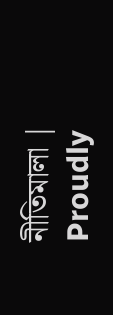নীতিমালা | Proudly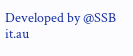Developed by @SSB it.au